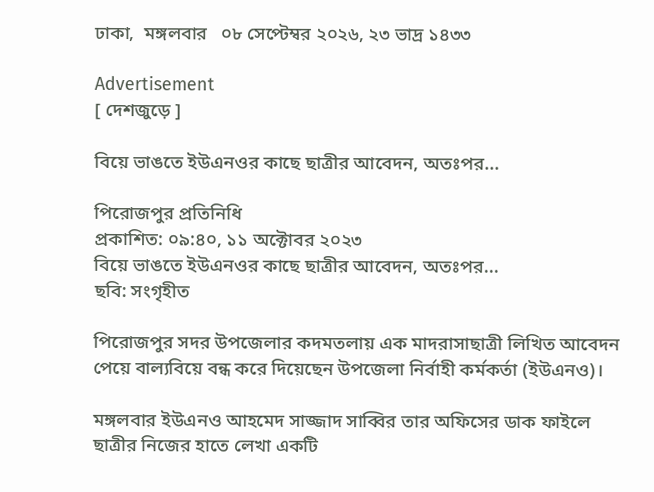ঢাকা,  মঙ্গলবার   ০৮ সেপ্টেম্বর ২০২৬, ২৩ ভাদ্র ১৪৩৩

Advertisement
[ দেশজুড়ে ]

বিয়ে ভাঙতে ইউএনওর কাছে ছাত্রীর আবেদন, অতঃপর...

পিরোজপুর প্রতিনিধি
প্রকাশিত: ০৯:৪০, ১১ অক্টোবর ২০২৩
বিয়ে ভাঙতে ইউএনওর কাছে ছাত্রীর আবেদন, অতঃপর...
ছবি: সংগৃহীত

পিরোজপুর সদর উপজেলার কদমতলায় এক মাদরাসাছাত্রী লিখিত আবেদন পেয়ে বাল্যবিয়ে বন্ধ করে দিয়েছেন উপজেলা নির্বাহী কর্মকর্তা (ইউএনও)।

মঙ্গলবার ইউএনও আহমেদ সাজ্জাদ সাব্বির তার অফিসের ডাক ফাইলে ছাত্রীর নিজের হাতে লেখা একটি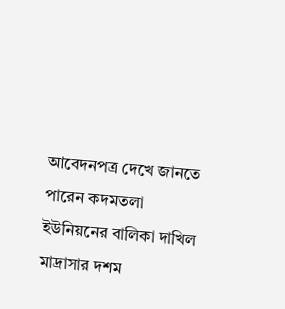আবেদনপত্র দেখে জানতে পারেন কদমতলা ইউনিয়নের বালিকা দাখিল মাদ্রাসার দশম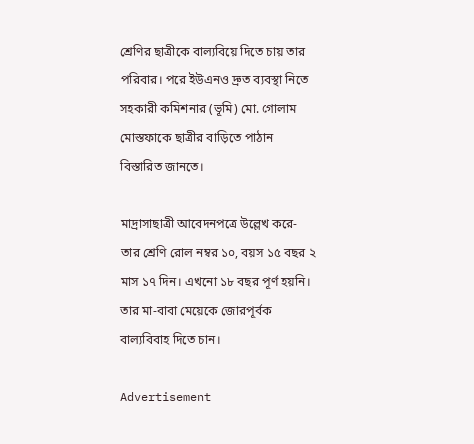শ্রেণির ছাত্রীকে বাল্যবিয়ে দিতে চায় তার পরিবার। পরে ইউএনও দ্রুত ব্যবস্থা নিতে সহকারী কমিশনার (ভূমি) মো. গোলাম মোস্তফাকে ছাত্রীর বাড়িতে পাঠান বিস্তারিত জানতে।

মাদ্রাসাছাত্রী আবেদনপত্রে উল্লেখ করে- তার শ্রেণি রোল নম্বর ১০, বয়স ১৫ বছর ২ মাস ১৭ দিন। এখনো ১৮ বছর পূর্ণ হয়নি। তার মা-বাবা মেয়েকে জোরপূর্বক বাল্যবিবাহ দিতে চান।

Advertisement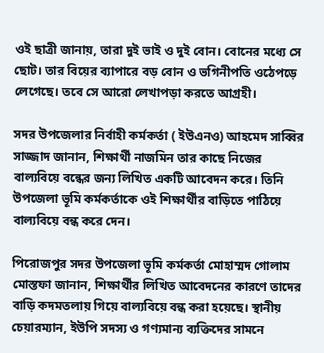ওই ছাত্রী জানায়, তারা দুই ভাই ও দুই বোন। বোনের মধ্যে সে ছোট। তার বিয়ের ব্যাপারে বড় বোন ও ভগিনীপতি ওঠেপড়ে লেগেছে। তবে সে আরো লেখাপড়া করতে আগ্রহী।

সদর উপজেলার নির্বাহী কর্মকর্তা ( ইউএনও) আহমেদ সাব্বির সাজ্জাদ জানান, শিক্ষার্থী নাজমিন তার কাছে নিজের বাল্যবিয়ে বন্ধের জন্য লিখিত একটি আবেদন করে। তিনি উপজেলা ভূমি কর্মকর্তাকে ওই শিক্ষার্থীর বাড়িতে পাঠিয়ে বাল্যবিয়ে বন্ধ করে দেন।

পিরোজপুর সদর উপজেলা ভূমি কর্মকর্তা মোহাম্মদ গোলাম মোস্তফা জানান, শিক্ষার্থীর লিখিত আবেদনের কারণে তাদের বাড়ি কদমতলায় গিয়ে বাল্যবিয়ে বন্ধ করা হয়েছে। স্থানীয় চেয়ারম্যান, ইউপি সদস্য ও গণ্যমান্য ব্যক্তিদের সামনে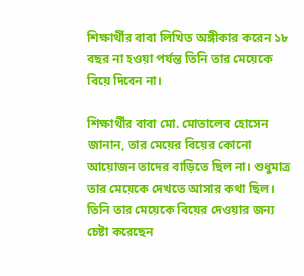শিক্ষার্থীর বাবা লিখিত অঙ্গীকার করেন ১৮ বছর না হওয়া পর্যন্ত তিনি তার মেয়েকে বিয়ে দিবেন না।

শিক্ষার্থীর বাবা মো. মোতালেব হোসেন জানান, তার মেয়ের বিয়ের কোনো আয়োজন তাদের বাড়িতে ছিল না। শুধুমাত্র তার মেয়েকে দেখতে আসার কথা ছিল। তিনি তার মেয়েকে বিয়ের দেওয়ার জন্য চেষ্টা করেছেন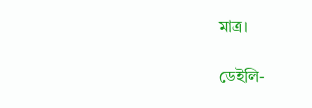মাত্র।

ডেইলি-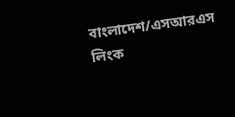বাংলাদেশ/এসআরএস
লিংক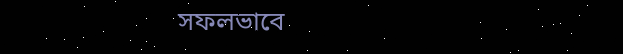সফলভাবে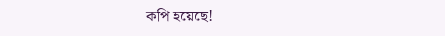কপি হয়েছে!